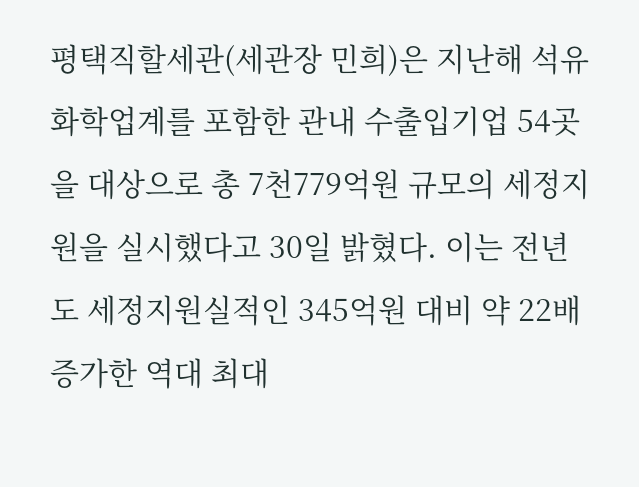평택직할세관(세관장 민희)은 지난해 석유화학업계를 포함한 관내 수출입기업 54곳을 대상으로 총 7천779억원 규모의 세정지원을 실시했다고 30일 밝혔다. 이는 전년도 세정지원실적인 345억원 대비 약 22배 증가한 역대 최대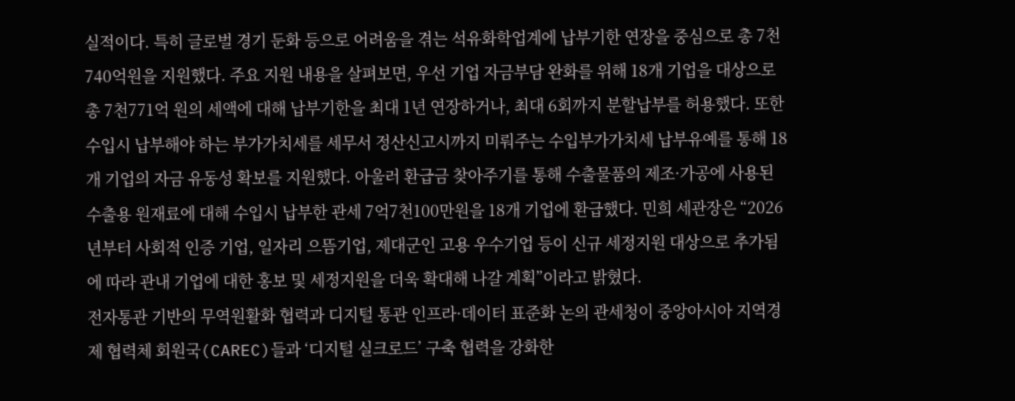실적이다. 특히 글로벌 경기 둔화 등으로 어려움을 겪는 석유화학업계에 납부기한 연장을 중심으로 총 7천740억원을 지원했다. 주요 지원 내용을 살펴보면, 우선 기업 자금부담 완화를 위해 18개 기업을 대상으로 총 7천771억 원의 세액에 대해 납부기한을 최대 1년 연장하거나, 최대 6회까지 분할납부를 허용했다. 또한 수입시 납부해야 하는 부가가치세를 세무서 정산신고시까지 미뤄주는 수입부가가치세 납부유예를 통해 18개 기업의 자금 유동성 확보를 지원했다. 아울러 환급금 찾아주기를 통해 수출물품의 제조·가공에 사용된 수출용 원재료에 대해 수입시 납부한 관세 7억7천100만원을 18개 기업에 환급했다. 민희 세관장은 “2026년부터 사회적 인증 기업, 일자리 으뜸기업, 제대군인 고용 우수기업 등이 신규 세정지원 대상으로 추가됨에 따라 관내 기업에 대한 홍보 및 세정지원을 더욱 확대해 나갈 계획”이라고 밝혔다.
전자통관 기반의 무역원활화 협력과 디지털 통관 인프라·데이터 표준화 논의 관세청이 중앙아시아 지역경제 협력체 회원국(CAREC)들과 ‘디지털 실크로드’ 구축 협력을 강화한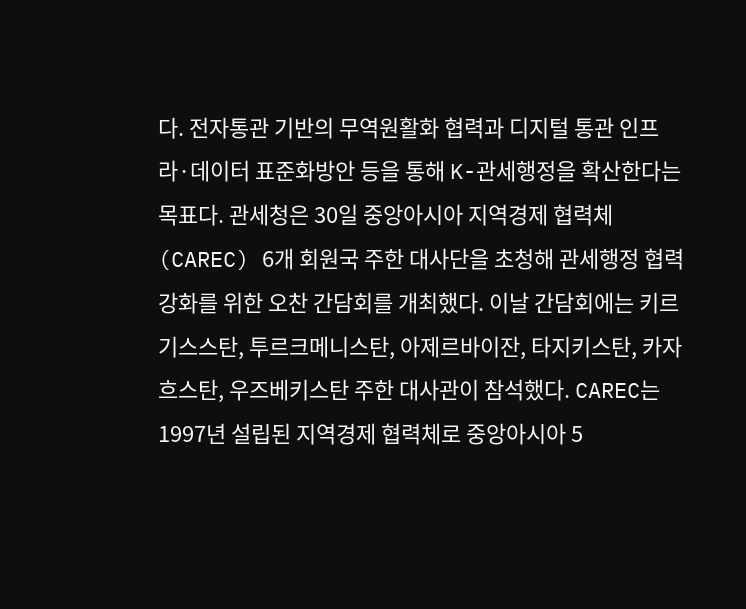다. 전자통관 기반의 무역원활화 협력과 디지털 통관 인프라·데이터 표준화방안 등을 통해 K-관세행정을 확산한다는 목표다. 관세청은 30일 중앙아시아 지역경제 협력체(CAREC) 6개 회원국 주한 대사단을 초청해 관세행정 협력 강화를 위한 오찬 간담회를 개최했다. 이날 간담회에는 키르기스스탄, 투르크메니스탄, 아제르바이잔, 타지키스탄, 카자흐스탄, 우즈베키스탄 주한 대사관이 참석했다. CAREC는 1997년 설립된 지역경제 협력체로 중앙아시아 5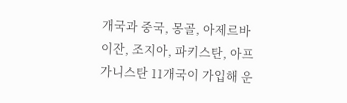개국과 중국, 몽골, 아제르바이잔, 조지아, 파키스탄, 아프가니스탄 11개국이 가입해 운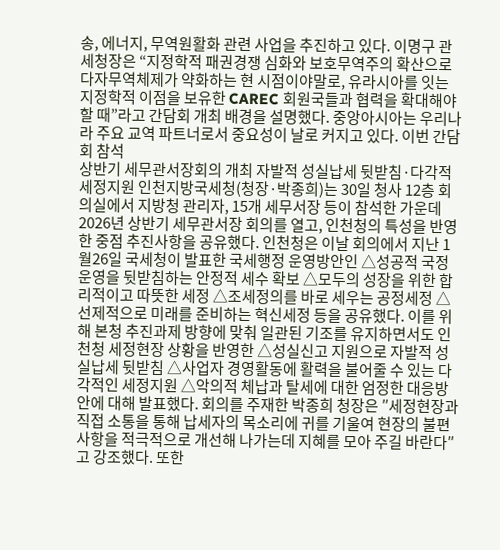송, 에너지, 무역원활화 관련 사업을 추진하고 있다. 이명구 관세청장은 “지정학적 패권경쟁 심화와 보호무역주의 확산으로 다자무역체제가 약화하는 현 시점이야말로, 유라시아를 잇는 지정학적 이점을 보유한 CAREC 회원국들과 협력을 확대해야 할 때”라고 간담회 개최 배경을 설명했다. 중앙아시아는 우리나라 주요 교역 파트너로서 중요성이 날로 커지고 있다. 이번 간담회 참석
상반기 세무관서장회의 개최 자발적 성실납세 뒷받침·다각적 세정지원 인천지방국세청(청장·박종희)는 30일 청사 12층 회의실에서 지방청 관리자, 15개 세무서장 등이 참석한 가운데 2026년 상반기 세무관서장 회의를 열고, 인천청의 특성을 반영한 중점 추진사항을 공유했다. 인천청은 이날 회의에서 지난 1월26일 국세청이 발표한 국세행정 운영방안인 △성공적 국정운영을 뒷받침하는 안정적 세수 확보 △모두의 성장을 위한 합리적이고 따뜻한 세정 △조세정의를 바로 세우는 공정세정 △선제적으로 미래를 준비하는 혁신세정 등을 공유했다. 이를 위해 본청 추진과제 방향에 맞춰 일관된 기조를 유지하면서도 인천청 세정현장 상황을 반영한 △성실신고 지원으로 자발적 성실납세 뒷받침 △사업자 경영활동에 활력을 불어줄 수 있는 다각적인 세정지원 △악의적 체납과 탈세에 대한 엄정한 대응방안에 대해 발표했다. 회의를 주재한 박종희 청장은 ″세정현장과 직접 소통을 통해 납세자의 목소리에 귀를 기울여 현장의 불편사항을 적극적으로 개선해 나가는데 지혜를 모아 주길 바란다″고 강조했다. 또한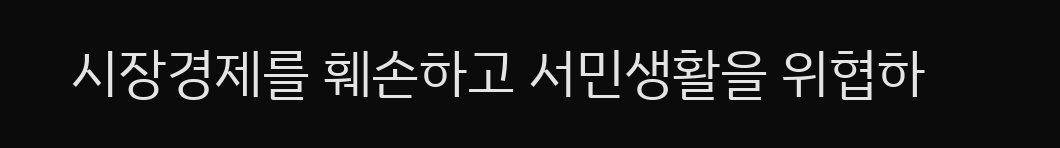시장경제를 훼손하고 서민생활을 위협하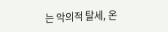는 악의적 탈세, 온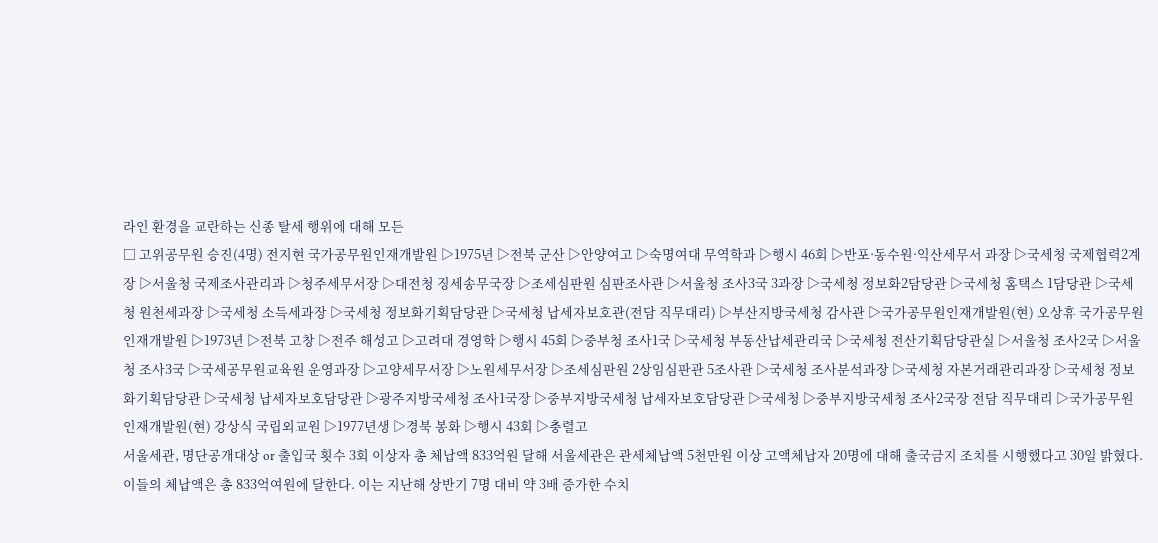라인 환경을 교란하는 신종 탈세 행위에 대해 모든
□ 고위공무원 승진(4명) 전지현 국가공무원인재개발원 ▷1975년 ▷전북 군산 ▷안양여고 ▷숙명여대 무역학과 ▷행시 46회 ▷반포·동수원·익산세무서 과장 ▷국세청 국제협력2계장 ▷서울청 국제조사관리과 ▷청주세무서장 ▷대전청 징세송무국장 ▷조세심판원 심판조사관 ▷서울청 조사3국 3과장 ▷국세청 정보화2담당관 ▷국세청 홈택스 1담당관 ▷국세청 원천세과장 ▷국세청 소득세과장 ▷국세청 정보화기획담당관 ▷국세청 납세자보호관(전담 직무대리) ▷부산지방국세청 감사관 ▷국가공무원인재개발원(현) 오상휴 국가공무원인재개발원 ▷1973년 ▷전북 고창 ▷전주 해성고 ▷고려대 경영학 ▷행시 45회 ▷중부청 조사1국 ▷국세청 부동산납세관리국 ▷국세청 전산기획담당관실 ▷서울청 조사2국 ▷서울청 조사3국 ▷국세공무원교육원 운영과장 ▷고양세무서장 ▷노원세무서장 ▷조세심판원 2상임심판관 5조사관 ▷국세청 조사분석과장 ▷국세청 자본거래관리과장 ▷국세청 정보화기획담당관 ▷국세청 납세자보호담당관 ▷광주지방국세청 조사1국장 ▷중부지방국세청 납세자보호담당관 ▷국세청 ▷중부지방국세청 조사2국장 전담 직무대리 ▷국가공무원인재개발원(현) 강상식 국립외교원 ▷1977년생 ▷경북 봉화 ▷행시 43회 ▷충렬고
서울세관, 명단공개대상 or 출입국 횟수 3회 이상자 총 체납액 833억원 달해 서울세관은 관세체납액 5천만원 이상 고액체납자 20명에 대해 출국금지 조치를 시행했다고 30일 밝혔다. 이들의 체납액은 총 833억여원에 달한다. 이는 지난해 상반기 7명 대비 약 3배 증가한 수치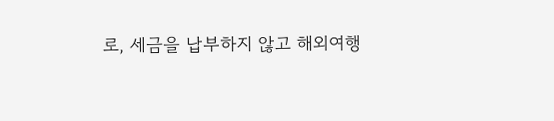로, 세금을 납부하지 않고 해외여행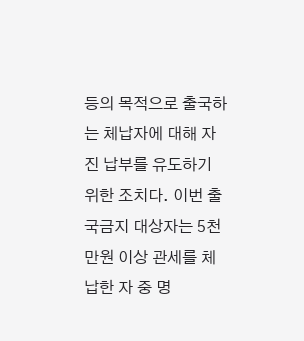등의 목적으로 출국하는 체납자에 대해 자진 납부를 유도하기 위한 조치다. 이번 출국금지 대상자는 5천만원 이상 관세를 체납한 자 중 명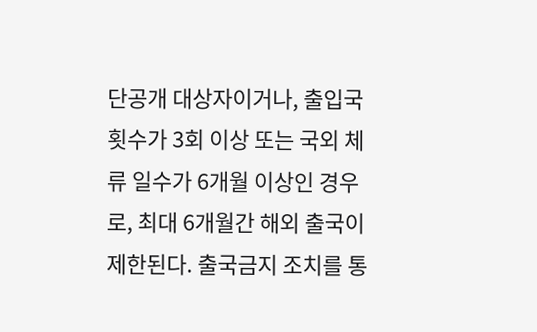단공개 대상자이거나, 출입국 횟수가 3회 이상 또는 국외 체류 일수가 6개월 이상인 경우로, 최대 6개월간 해외 출국이 제한된다. 출국금지 조치를 통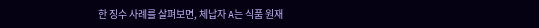한 징수 사례를 살펴보면, 체납자 A는 식품 원재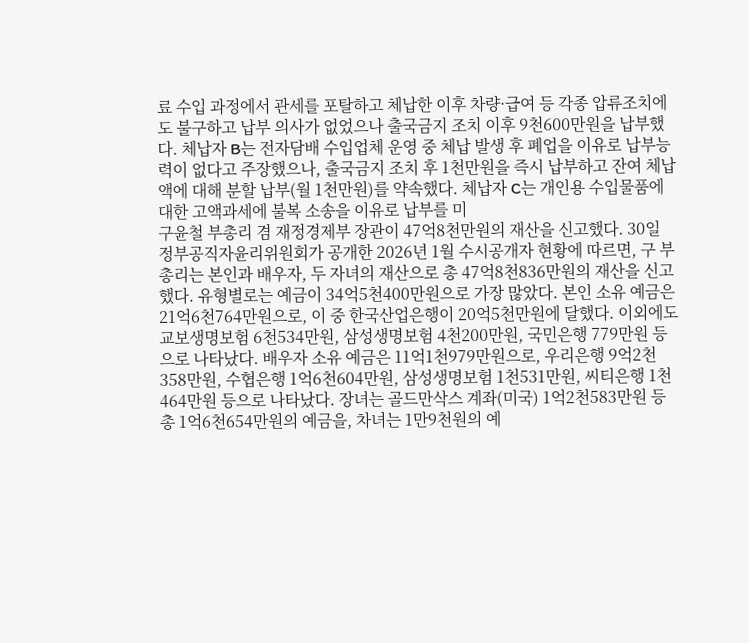료 수입 과정에서 관세를 포탈하고 체납한 이후 차량·급여 등 각종 압류조치에도 불구하고 납부 의사가 없었으나 출국금지 조치 이후 9천600만원을 납부했다. 체납자 B는 전자담배 수입업체 운영 중 체납 발생 후 폐업을 이유로 납부능력이 없다고 주장했으나, 출국금지 조치 후 1천만원을 즉시 납부하고 잔여 체납액에 대해 분할 납부(월 1천만원)를 약속했다. 체납자 C는 개인용 수입물품에 대한 고액과세에 불복 소송을 이유로 납부를 미
구윤철 부총리 겸 재정경제부 장관이 47억8천만원의 재산을 신고했다. 30일 정부공직자윤리위원회가 공개한 2026년 1월 수시공개자 현황에 따르면, 구 부총리는 본인과 배우자, 두 자녀의 재산으로 총 47억8천836만원의 재산을 신고했다. 유형별로는 예금이 34억5천400만원으로 가장 많았다. 본인 소유 예금은 21억6천764만원으로, 이 중 한국산업은행이 20억5천만원에 달했다. 이외에도 교보생명보험 6천534만원, 삼성생명보험 4천200만원, 국민은행 779만원 등으로 나타났다. 배우자 소유 예금은 11억1천979만원으로, 우리은행 9억2천358만원, 수협은행 1억6천604만원, 삼성생명보험 1천531만원, 씨티은행 1천464만원 등으로 나타났다. 장녀는 골드만삭스 계좌(미국) 1억2천583만원 등 총 1억6천654만원의 예금을, 차녀는 1만9천원의 예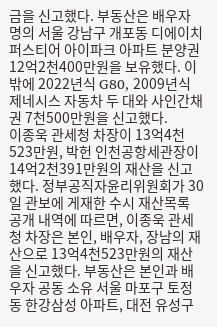금을 신고했다. 부동산은 배우자 명의 서울 강남구 개포동 디에이치 퍼스티어 아이파크 아파트 분양권 12억2천400만원을 보유했다. 이밖에 2022년식 G80, 2009년식 제네시스 자동차 두 대와 사인간채권 7천500만원을 신고했다.
이종욱 관세청 차장이 13억4천523만원, 박헌 인천공항세관장이 14억2천391만원의 재산을 신고했다. 정부공직자윤리위원회가 30일 관보에 게재한 수시 재산목록 공개 내역에 따르면, 이종욱 관세청 차장은 본인, 배우자, 장남의 재산으로 13억4천523만원의 재산을 신고했다. 부동산은 본인과 배우자 공동 소유 서울 마포구 토정동 한강삼성 아파트, 대전 유성구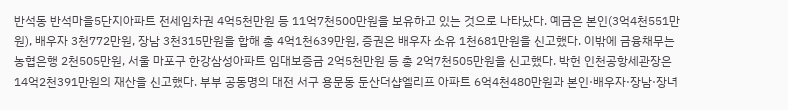반석동 반석마을5단지아파트 전세임차권 4억5천만원 등 11억7천500만원을 보유하고 있는 것으로 나타났다. 예금은 본인(3억4천551만원), 배우자 3천772만원, 장남 3천315만원을 합해 총 4억1천639만원, 증권은 배우자 소유 1천681만원을 신고했다. 이밖에 금융채무는 농협은행 2천505만원, 서울 마포구 한강삼성아파트 임대보증금 2억5천만원 등 총 2억7천505만원을 신고했다. 박헌 인천공항세관장은 14억2천391만원의 재산을 신고했다. 부부 공동명의 대전 서구 용문동 둔산더샵엘리프 아파트 6억4천480만원과 본인·배우자·장남·장녀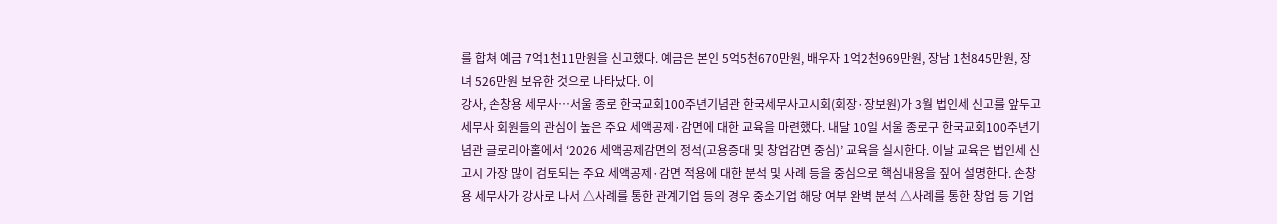를 합쳐 예금 7억1천11만원을 신고했다. 예금은 본인 5억5천670만원, 배우자 1억2천969만원, 장남 1천845만원, 장녀 526만원 보유한 것으로 나타났다. 이
강사, 손창용 세무사…서울 종로 한국교회100주년기념관 한국세무사고시회(회장·장보원)가 3월 법인세 신고를 앞두고 세무사 회원들의 관심이 높은 주요 세액공제·감면에 대한 교육을 마련했다. 내달 10일 서울 종로구 한국교회100주년기념관 글로리아홀에서 ‘2026 세액공제감면의 정석(고용증대 및 창업감면 중심)’ 교육을 실시한다. 이날 교육은 법인세 신고시 가장 많이 검토되는 주요 세액공제·감면 적용에 대한 분석 및 사례 등을 중심으로 핵심내용을 짚어 설명한다. 손창용 세무사가 강사로 나서 △사례를 통한 관계기업 등의 경우 중소기업 해당 여부 완벽 분석 △사례를 통한 창업 등 기업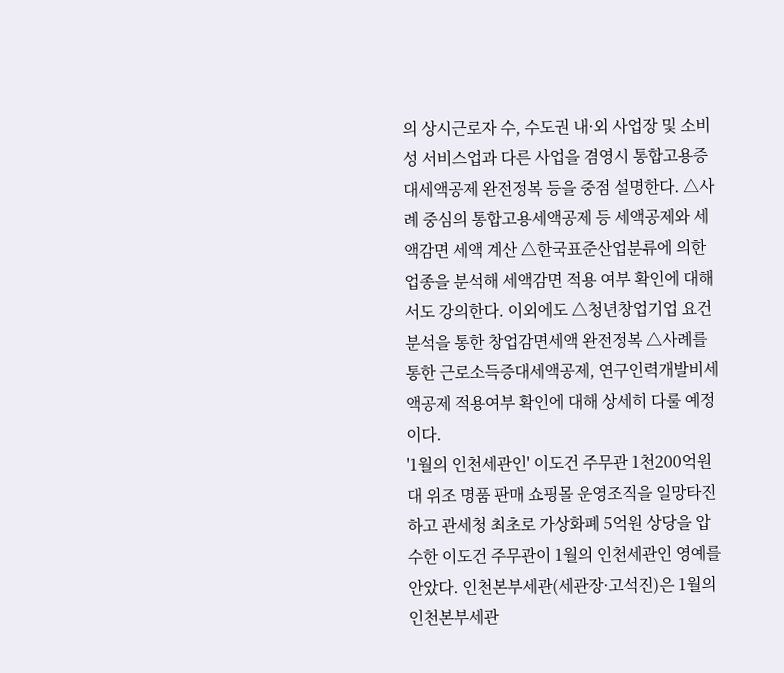의 상시근로자 수, 수도권 내·외 사업장 및 소비성 서비스업과 다른 사업을 겸영시 통합고용증대세액공제 완전정복 등을 중점 설명한다. △사례 중심의 통합고용세액공제 등 세액공제와 세액감면 세액 계산 △한국표준산업분류에 의한 업종을 분석해 세액감면 적용 여부 확인에 대해서도 강의한다. 이외에도 △청년창업기업 요건 분석을 통한 창업감면세액 완전정복 △사례를 통한 근로소득증대세액공제, 연구인력개발비세액공제 적용여부 확인에 대해 상세히 다룰 예정이다.
'1월의 인천세관인' 이도건 주무관 1천200억원대 위조 명품 판매 쇼핑몰 운영조직을 일망타진하고 관세청 최초로 가상화폐 5억원 상당을 압수한 이도건 주무관이 1월의 인천세관인 영예를 안았다. 인천본부세관(세관장·고석진)은 1월의 인천본부세관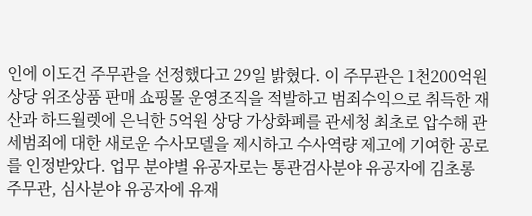인에 이도건 주무관을 선정했다고 29일 밝혔다. 이 주무관은 1천200억원 상당 위조상품 판매 쇼핑몰 운영조직을 적발하고 범죄수익으로 취득한 재산과 하드월렛에 은닉한 5억원 상당 가상화폐를 관세청 최초로 압수해 관세범죄에 대한 새로운 수사모델을 제시하고 수사역량 제고에 기여한 공로를 인정받았다. 업무 분야별 유공자로는 통관검사분야 유공자에 김초롱 주무관, 심사분야 유공자에 유재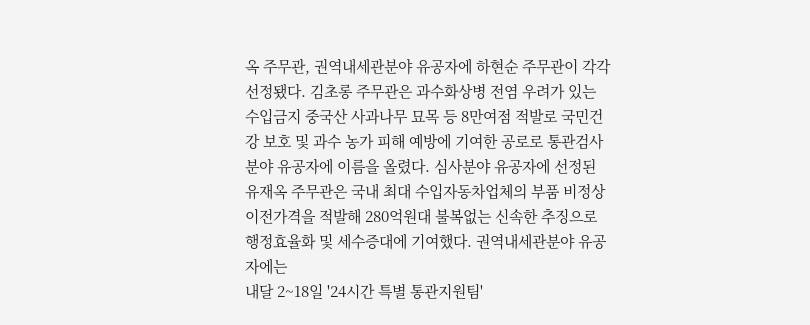옥 주무관, 권역내세관분야 유공자에 하현순 주무관이 각각 선정됐다. 김초롱 주무관은 과수화상병 전염 우려가 있는 수입금지 중국산 사과나무 묘목 등 8만여점 적발로 국민건강 보호 및 과수 농가 피해 예방에 기여한 공로로 통관검사분야 유공자에 이름을 올렸다. 심사분야 유공자에 선정된 유재옥 주무관은 국내 최대 수입자동차업체의 부품 비정상 이전가격을 적발해 280억원대 불복없는 신속한 추징으로 행정효율화 및 세수증대에 기여했다. 권역내세관분야 유공자에는
내달 2~18일 '24시간 특별 통관지원팀'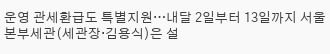운영 관세환급도 특별지원…내달 2일부터 13일까지 서울본부세관(세관장·김용식)은 설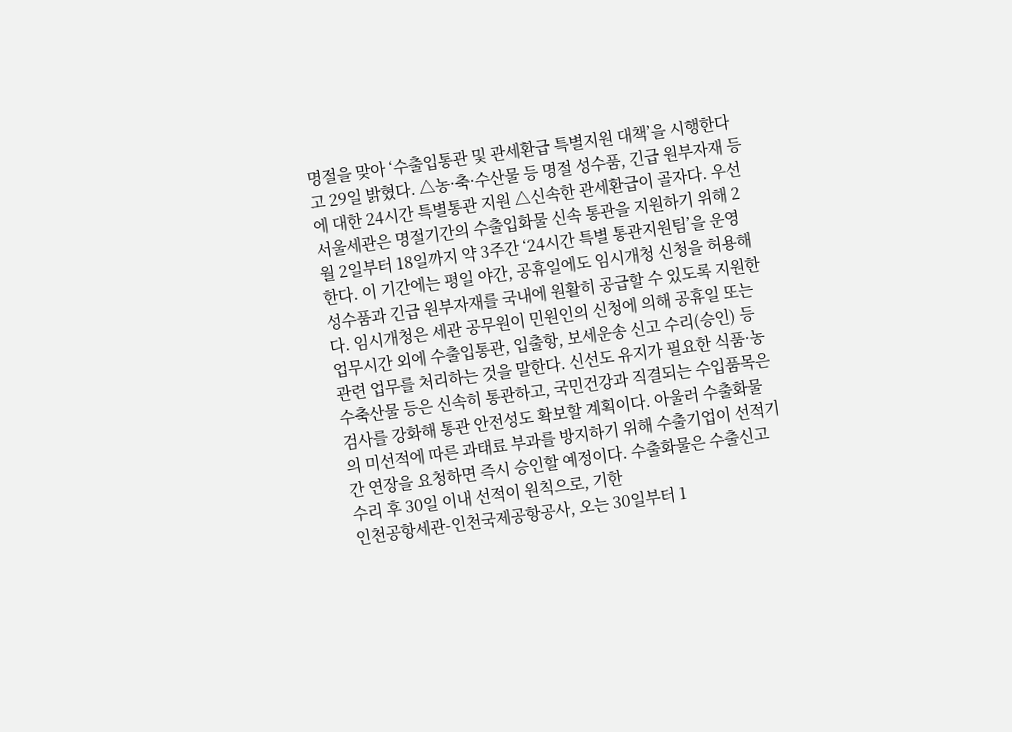명절을 맞아 ‘수출입통관 및 관세환급 특별지원 대책’을 시행한다고 29일 밝혔다. △농·축·수산물 등 명절 성수품, 긴급 원부자재 등에 대한 24시간 특별통관 지원 △신속한 관세환급이 골자다. 우선 서울세관은 명절기간의 수출입화물 신속 통관을 지원하기 위해 2월 2일부터 18일까지 약 3주간 ‘24시간 특별 통관지원팀’을 운영한다. 이 기간에는 평일 야간, 공휴일에도 임시개청 신청을 허용해 성수품과 긴급 원부자재를 국내에 원활히 공급할 수 있도록 지원한다. 임시개청은 세관 공무원이 민원인의 신청에 의해 공휴일 또는 업무시간 외에 수출입통관, 입출항, 보세운송 신고 수리(승인) 등 관련 업무를 처리하는 것을 말한다. 신선도 유지가 필요한 식품·농수축산물 등은 신속히 통관하고, 국민건강과 직결되는 수입품목은 검사를 강화해 통관 안전성도 확보할 계획이다. 아울러 수출화물의 미선적에 따른 과태료 부과를 방지하기 위해 수출기업이 선적기간 연장을 요청하면 즉시 승인할 예정이다. 수출화물은 수출신고 수리 후 30일 이내 선적이 원칙으로, 기한
인천공항세관-인천국제공항공사, 오는 30일부터 1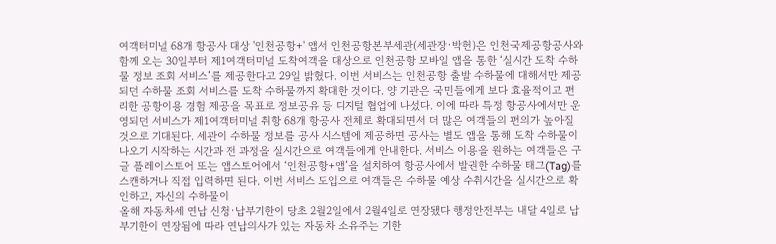여객터미널 68개 항공사 대상 '인천공항+' 앱서 인천공항본부세관(세관장·박헌)은 인천국제공항공사와 함께 오는 30일부터 제1여객터미널 도착여객을 대상으로 인천공항 모바일 앱을 통한 ‘실시간 도착 수하물 정보 조회 서비스’를 제공한다고 29일 밝혔다. 이번 서비스는 인천공항 출발 수하물에 대해서만 제공되던 수하물 조회 서비스를 도착 수하물까지 확대한 것이다. 양 기관은 국민들에게 보다 효율적이고 편리한 공항이용 경험 제공을 목표로 정보공유 등 디지털 협업에 나섰다. 이에 따라 특정 항공사에서만 운영되던 서비스가 제1여객터미널 취항 68개 항공사 전체로 확대되면서 더 많은 여객들의 편의가 높아질 것으로 기대된다. 세관이 수하물 정보를 공사 시스템에 제공하면 공사는 별도 앱을 통해 도착 수하물이 나오기 시작하는 시간과 전 과정을 실시간으로 여객들에게 안내한다. 서비스 이용을 원하는 여객들은 구글 플레이스토어 또는 앱스토어에서 ‘인천공항+앱’을 설치하여 항공사에서 발권한 수하물 태그(Tag)를 스캔하거나 직접 입력하면 된다. 이번 서비스 도입으로 여객들은 수하물 예상 수취시간을 실시간으로 확인하고, 자신의 수하물이
올해 자동차세 연납 신청·납부기한이 당초 2월2일에서 2월4일로 연장됐다 행정안전부는 내달 4일로 납부기한이 연장됨에 따라 연납의사가 있는 자동차 소유주는 기한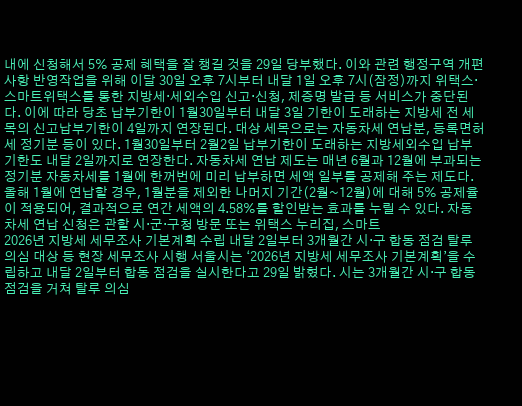내에 신청해서 5% 공제 혜택을 잘 챙길 것을 29일 당부했다. 이와 관련 행정구역 개편사항 반영작업을 위해 이달 30일 오후 7시부터 내달 1일 오후 7시(잠정)까지 위택스·스마트위택스를 통한 지방세·세외수입 신고·신청, 제증명 발급 등 서비스가 중단된다. 이에 따라 당초 납부기한이 1월30일부터 내달 3일 기한이 도래하는 지방세 전 세목의 신고납부기한이 4일까지 연장된다. 대상 세목으로는 자동차세 연납분, 등록면허세 정기분 등이 있다. 1월30일부터 2월2일 납부기한이 도래하는 지방세외수입 납부기한도 내달 2일까지로 연장한다. 자동차세 연납 제도는 매년 6월과 12월에 부과되는 정기분 자동차세를 1월에 한꺼번에 미리 납부하면 세액 일부를 공제해 주는 제도다. 올해 1월에 연납할 경우, 1월분을 제외한 나머지 기간(2월~12월)에 대해 5% 공제율이 적용되어, 결과적으로 연간 세액의 4.58%를 할인받는 효과를 누릴 수 있다. 자동차세 연납 신청은 관할 시·군·구청 방문 또는 위택스 누리집, 스마트
2026년 지방세 세무조사 기본계획 수립 내달 2일부터 3개월간 시·구 합동 점검 탈루 의심 대상 등 현장 세무조사 시행 서울시는 ‘2026년 지방세 세무조사 기본계획’을 수립하고 내달 2일부터 합동 점검을 실시한다고 29일 밝혔다. 시는 3개월간 시·구 합동 점검을 거쳐 탈루 의심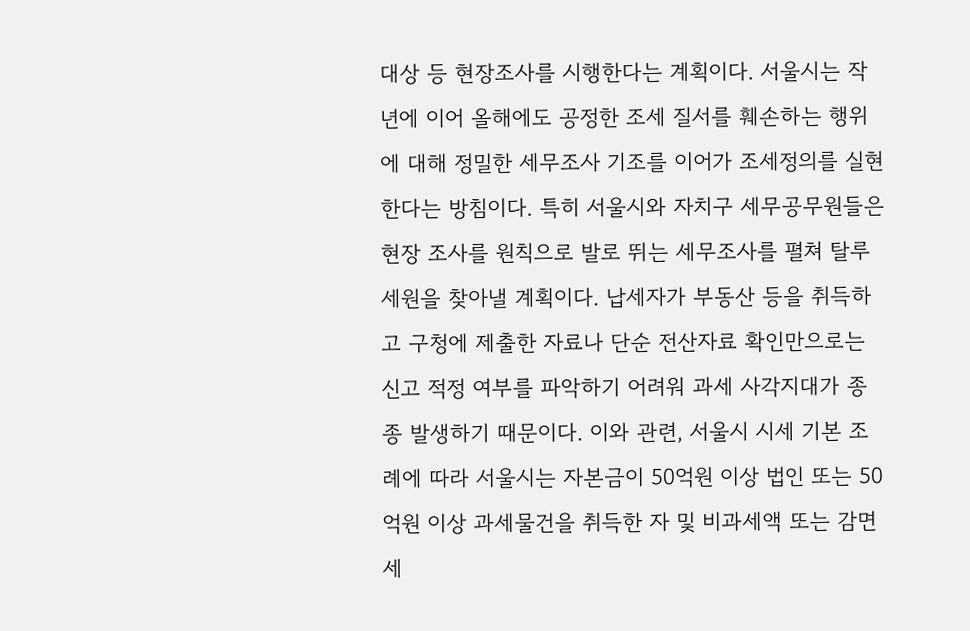대상 등 현장조사를 시행한다는 계획이다. 서울시는 작년에 이어 올해에도 공정한 조세 질서를 훼손하는 행위에 대해 정밀한 세무조사 기조를 이어가 조세정의를 실현한다는 방침이다. 특히 서울시와 자치구 세무공무원들은 현장 조사를 원칙으로 발로 뛰는 세무조사를 펼쳐 탈루 세원을 찾아낼 계획이다. 납세자가 부동산 등을 취득하고 구청에 제출한 자료나 단순 전산자료 확인만으로는 신고 적정 여부를 파악하기 어려워 과세 사각지대가 종종 발생하기 때문이다. 이와 관련, 서울시 시세 기본 조례에 따라 서울시는 자본금이 50억원 이상 법인 또는 50억원 이상 과세물건을 취득한 자 및 비과세액 또는 감면세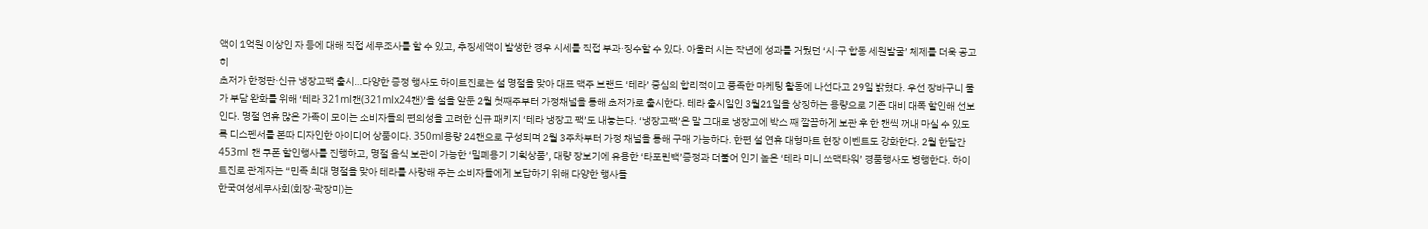액이 1억원 이상인 자 등에 대해 직접 세무조사를 할 수 있고, 추징세액이 발생한 경우 시세를 직접 부과·징수할 수 있다. 아울러 시는 작년에 성과를 거뒀던 ‘시·구 합동 세원발굴’ 체제를 더욱 공고히
초저가 한정판·신규 냉장고팩 출시…다양한 증정 행사도 하이트진로는 설 명절을 맞아 대표 맥주 브랜드 ‘테라’ 중심의 합리적이고 풍족한 마케팅 활동에 나선다고 29일 밝혔다. 우선 장바구니 물가 부담 완화를 위해 ‘테라 321ml캔(321mlx24캔)’을 설을 앞둔 2월 첫째주부터 가정채널을 통해 초저가로 출시한다. 테라 출시일인 3월21일을 상징하는 용량으로 기존 대비 대폭 할인해 선보인다. 명절 연휴 많은 가족이 모이는 소비자들의 편의성을 고려한 신규 패키지 ‘테라 냉장고 팩’도 내놓는다. ‘냉장고팩’은 말 그대로 냉장고에 박스 째 깔끔하게 보관 후 한 캔씩 꺼내 마실 수 있도록 디스펜서를 본따 디자인한 아이디어 상품이다. 350ml용량 24캔으로 구성되며 2월 3주차부터 가정 채널을 통해 구매 가능하다. 한편 설 연휴 대형마트 현장 이벤트도 강화한다. 2월 한달간 453ml 캔 쿠폰 할인행사를 진행하고, 명절 음식 보관이 가능한 ‘밀폐용기 기획상품’, 대량 장보기에 유용한 ‘타포린백’증정과 더불어 인기 높은 ‘테라 미니 쏘맥타워’ 경품행사도 병행한다. 하이트진로 관계자는 “민족 최대 명절을 맞아 테라를 사랑해 주는 소비자들에게 보답하기 위해 다양한 행사들
한국여성세무사회(회장·곽장미)는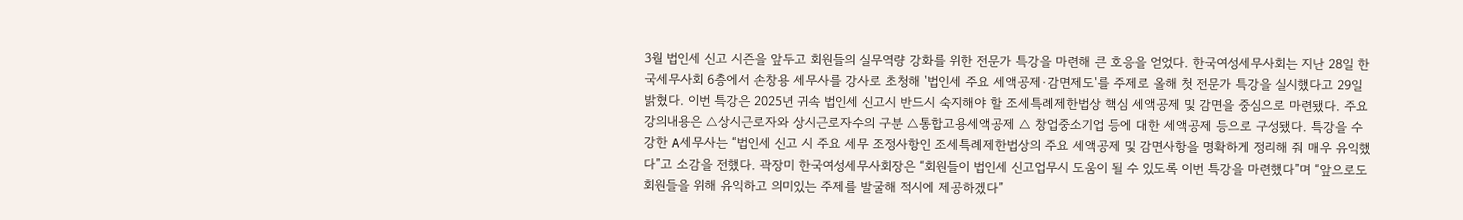3월 법인세 신고 시즌을 앞두고 회원들의 실무역량 강화를 위한 전문가 특강을 마련해 큰 호응을 얻었다. 한국여성세무사회는 지난 28일 한국세무사회 6층에서 손창용 세무사를 강사로 초청해 '법인세 주요 세액공제·감면제도'를 주제로 올해 첫 전문가 특강을 실시했다고 29일 밝혔다. 이번 특강은 2025년 귀속 법인세 신고시 반드시 숙지해야 할 조세특례제한법상 핵심 세액공제 및 감면을 중심으로 마련됐다. 주요 강의내용은 △상시근로자와 상시근로자수의 구분 △통합고용세액공제 △ 창업중소기업 등에 대한 세액공제 등으로 구성됐다. 특강을 수강한 A세무사는 “법인세 신고 시 주요 세무 조정사항인 조세특례제한법상의 주요 세액공제 및 감면사항을 명확하게 정리해 줘 매우 유익했다”고 소감을 전했다. 곽장미 한국여성세무사회장은 “회원들이 법인세 신고업무시 도움이 될 수 있도록 이번 특강을 마련했다”며 “앞으로도 회원들을 위해 유익하고 의미있는 주제를 발굴해 적시에 제공하겠다”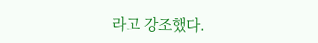라고 강조했다.